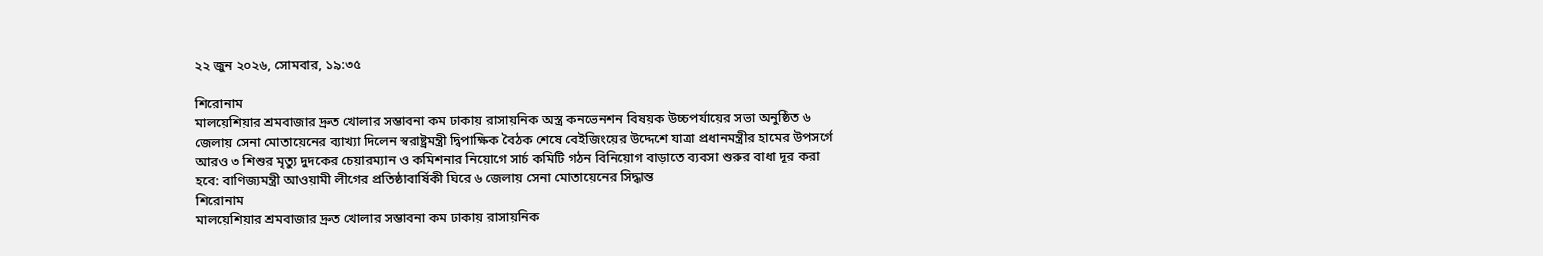২২ জুন ২০২৬, সোমবার, ১৯:৩৫

শিরোনাম
মালয়েশিয়ার শ্রমবাজার দ্রুত খোলার সম্ভাবনা কম ঢাকায় রাসায়নিক অস্ত্র কনভেনশন বিষয়ক উচ্চপর্যায়ের সভা অনুষ্ঠিত ৬ জেলায় সেনা মোতায়েনের ব্যাখ্যা দিলেন স্বরাষ্ট্রমন্ত্রী দ্বিপাক্ষিক বৈঠক শেষে বেইজিংয়ের উদ্দেশে যাত্রা প্রধানমন্ত্রীর হামের উপসর্গে আরও ৩ শিশুর মৃত্যু দুদকের চেয়ারম্যান ও কমিশনার নিয়োগে সার্চ কমিটি গঠন বিনিয়োগ বাড়াতে ব্যবসা শুরুর বাধা দূর করা হবে: বাণিজ্যমন্ত্রী আওয়ামী লীগের প্রতিষ্ঠাবার্ষিকী ঘিরে ৬ জেলায় সেনা মোতায়েনের সিদ্ধান্ত
শিরোনাম
মালয়েশিয়ার শ্রমবাজার দ্রুত খোলার সম্ভাবনা কম ঢাকায় রাসায়নিক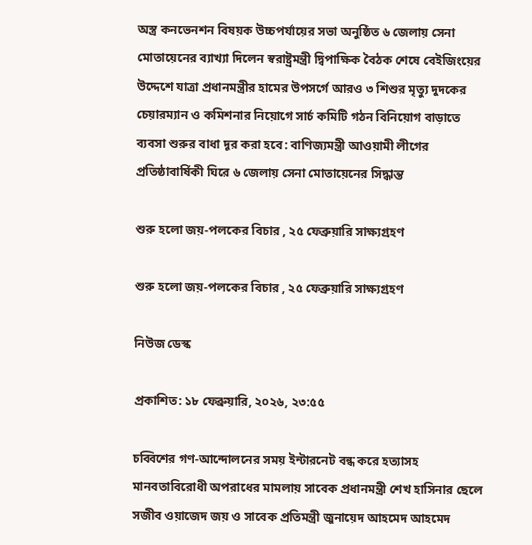অস্ত্র কনভেনশন বিষয়ক উচ্চপর্যায়ের সভা অনুষ্ঠিত ৬ জেলায় সেনা মোতায়েনের ব্যাখ্যা দিলেন স্বরাষ্ট্রমন্ত্রী দ্বিপাক্ষিক বৈঠক শেষে বেইজিংয়ের উদ্দেশে যাত্রা প্রধানমন্ত্রীর হামের উপসর্গে আরও ৩ শিশুর মৃত্যু দুদকের চেয়ারম্যান ও কমিশনার নিয়োগে সার্চ কমিটি গঠন বিনিয়োগ বাড়াতে ব্যবসা শুরুর বাধা দূর করা হবে: বাণিজ্যমন্ত্রী আওয়ামী লীগের প্রতিষ্ঠাবার্ষিকী ঘিরে ৬ জেলায় সেনা মোতায়েনের সিদ্ধান্ত

শুরু হলো জয়-পলকের বিচার , ২৫ ফেব্রুয়ারি সাক্ষ্যগ্রহণ

শুরু হলো জয়-পলকের বিচার , ২৫ ফেব্রুয়ারি সাক্ষ্যগ্রহণ

নিউজ ডেস্ক

প্রকাশিত: ১৮ ফেব্রুয়ারি, ২০২৬, ২৩:৫৫

চব্বিশের গণ-আন্দোলনের সময় ইন্টারনেট বন্ধ করে হত্যাসহ মানবতাবিরোধী অপরাধের মামলায় সাবেক প্রধানমন্ত্রী শেখ হাসিনার ছেলে সজীব ওয়াজেদ জয় ও সাবেক প্রতিমন্ত্রী জুনায়েদ আহমেদ আহমেদ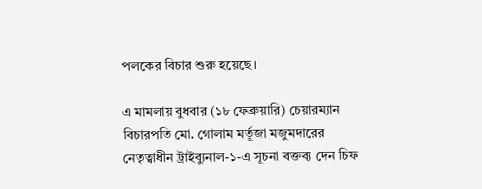পলকের বিচার শুরু হয়েছে।

এ মামলায় বুধবার (১৮ ফেব্রুয়ারি) চেয়ারম্যান বিচারপতি মো. গোলাম মর্তূজা মজুমদারের নেতৃত্বাধীন ট্রাইব্যুনাল-১-এ সূচনা বক্তব্য দেন চিফ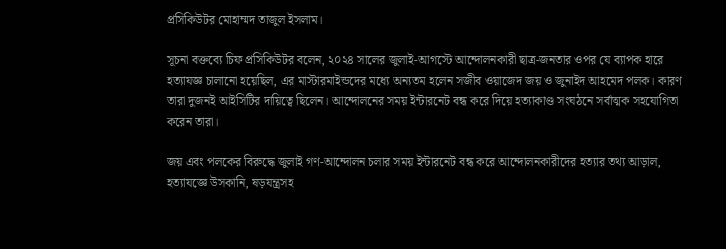প্রসিকিউটর মোহাম্মদ তাজুল ইসলাম।

সূচনা বক্তব্যে চিফ প্রসিকিউটর বলেন, ২০২৪ সালের জুলাই-আগস্টে আন্দোলনকারী ছাত্র-জনতার ওপর যে ব্যাপক হারে হত্যাযজ্ঞ চালানো হয়েছিল, এর মাস্টারমাইন্ডদের মধ্যে অন্যতম হলেন সজীব ওয়াজেদ জয় ও জুনাইদ আহমেদ পলক। কারণ তারা দুজনই আইসিটির দায়িত্বে ছিলেন। আন্দোলনের সময় ইন্টারনেট বন্ধ করে দিয়ে হত্যাকাণ্ড সংঘঠনে সর্বাত্মক সহযোগিতা করেন তারা।

জয় এবং পলকের বিরুদ্ধে জুলাই গণ-আন্দোলন চলার সময় ইন্টারনেট বন্ধ করে আন্দোলনকারীদের হত্যার তথ্য আড়াল, হত্যাযজ্ঞে উসকানি, ষড়যন্ত্রসহ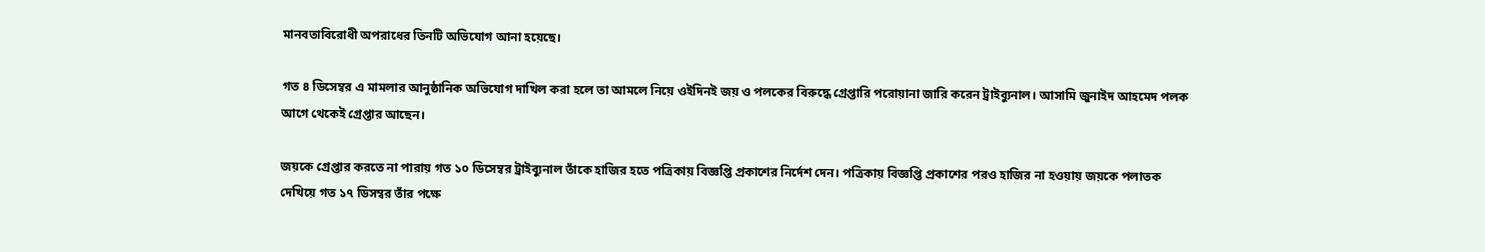মানবতাবিরোধী অপরাধের তিনটি অভিযোগ আনা হয়েছে।

গত ৪ ডিসেম্বর এ মামলার আনুষ্ঠানিক অভিযোগ দাখিল করা হলে তা আমলে নিয়ে ওইদিনই জয় ও পলকের বিরুদ্ধে গ্রেপ্তারি পরোয়ানা জারি করেন ট্রাইব্যুনাল। আসামি জুনাইদ আহমেদ পলক আগে থেকেই গ্রেপ্তার আছেন।

জয়কে গ্রেপ্তার করতে না পারায় গত ১০ ডিসেম্বর ট্রাইব্যুনাল তাঁকে হাজির হতে পত্রিকায় বিজ্ঞপ্তি প্রকাশের নির্দেশ দেন। পত্রিকায় বিজ্ঞপ্তি প্রকাশের পরও হাজির না হওয়ায় জয়কে পলাতক দেখিয়ে গত ১৭ ডিসম্বর তাঁর পক্ষে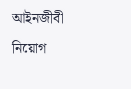আইনজীবী নিয়োগ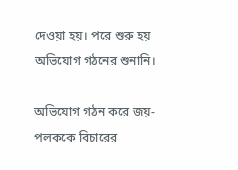দেওয়া হয়। পরে শুরু হয় অভিযোগ গঠনের শুনানি।

অভিযোগ গঠন করে জয়-পলককে বিচারের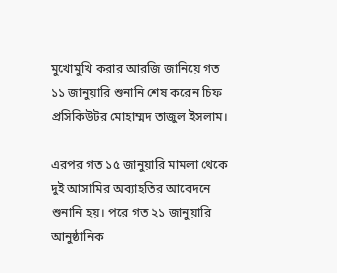মুখোমুখি করার আরজি জানিয়ে গত ১১ জানুয়ারি শুনানি শেষ করেন চিফ প্রসিকিউটর মোহাম্মদ তাজুল ইসলাম।

এরপর গত ১৫ জানুয়ারি মামলা থেকে দুই আসামির অব্যাহতির আবেদনে শুনানি হয়। পরে গত ২১ জানুয়ারি আনুষ্ঠানিক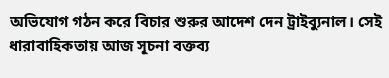অভিযোগ গঠন করে বিচার শুরুর আদেশ দেন ট্রাইব্যুনাল। সেই ধারাবাহিকতায় আজ সূচনা বক্তব্য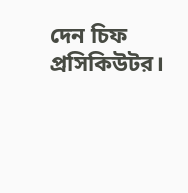দেন চিফ প্রসিকিউটর।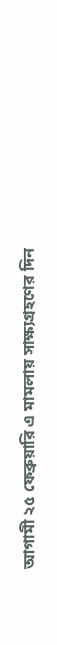আগামী ২৫ ফেব্রুয়ারি এ মামলায় সাক্ষ্যগ্রহণের দিন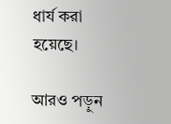ধার্য করা হয়েছে।

আরও পড়ুন